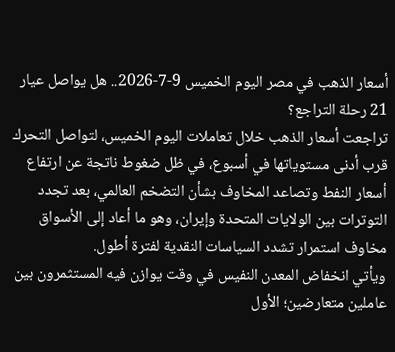أسعار الذهب في مصر اليوم الخميس 9-7-2026.. هل يواصل عيار 21 رحلة التراجع؟
تراجعت أسعار الذهب خلال تعاملات اليوم الخميس، لتواصل التحرك قرب أدنى مستوياتها في أسبوع، في ظل ضغوط ناتجة عن ارتفاع أسعار النفط وتصاعد المخاوف بشأن التضخم العالمي، بعد تجدد التوترات بين الولايات المتحدة وإيران، وهو ما أعاد إلى الأسواق مخاوف استمرار تشدد السياسات النقدية لفترة أطول.
ويأتي انخفاض المعدن النفيس في وقت يوازن فيه المستثمرون بين عاملين متعارضين؛ الأول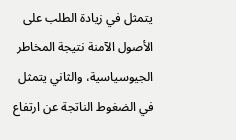يتمثل في زيادة الطلب على الأصول الآمنة نتيجة المخاطر الجيوسياسية، والثاني يتمثل في الضغوط الناتجة عن ارتفاع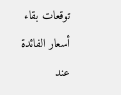توقعات بقاء أسعار الفائدة عند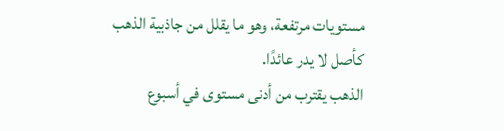مستويات مرتفعة، وهو ما يقلل من جاذبية الذهب كأصل لا يدر عائدًا.
الذهب يقترب من أدنى مستوى في أسبوع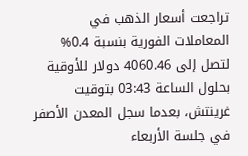تراجعت أسعار الذهب في المعاملات الفورية بنسبة 0.4% لتصل إلى 4060.46 دولار للأوقية بحلول الساعة 03:43 بتوقيت غرينتش، بعدما سجل المعدن الأصفر في جلسة الأربعاء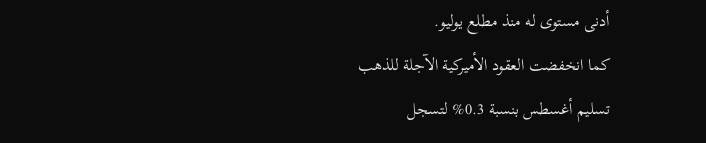أدنى مستوى له منذ مطلع يوليو.
كما انخفضت العقود الأميركية الآجلة للذهب تسليم أغسطس بنسبة 0.3% لتسجل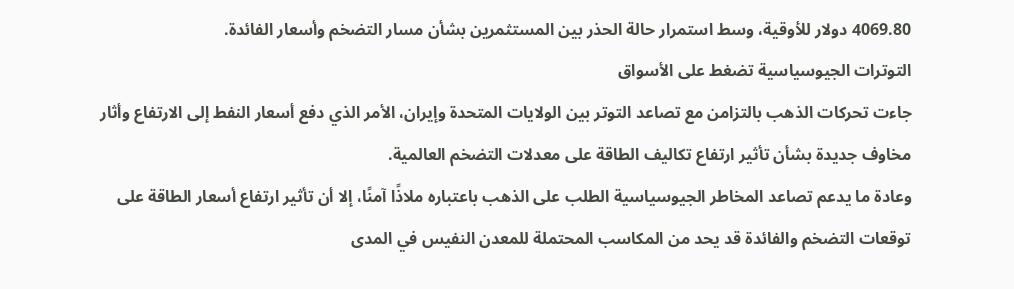4069.80 دولار للأوقية، وسط استمرار حالة الحذر بين المستثمرين بشأن مسار التضخم وأسعار الفائدة.
التوترات الجيوسياسية تضغط على الأسواق
جاءت تحركات الذهب بالتزامن مع تصاعد التوتر بين الولايات المتحدة وإيران، الأمر الذي دفع أسعار النفط إلى الارتفاع وأثار مخاوف جديدة بشأن تأثير ارتفاع تكاليف الطاقة على معدلات التضخم العالمية.
وعادة ما يدعم تصاعد المخاطر الجيوسياسية الطلب على الذهب باعتباره ملاذًا آمنًا، إلا أن تأثير ارتفاع أسعار الطاقة على توقعات التضخم والفائدة قد يحد من المكاسب المحتملة للمعدن النفيس في المدى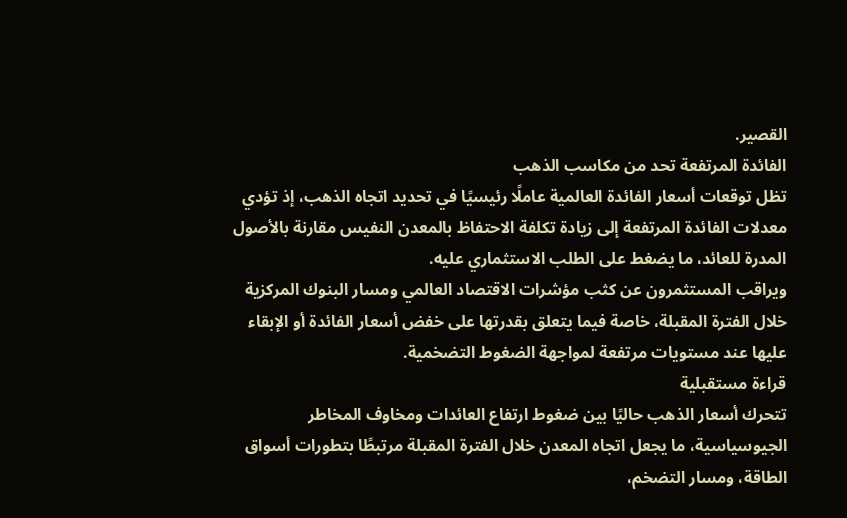القصير.
الفائدة المرتفعة تحد من مكاسب الذهب
تظل توقعات أسعار الفائدة العالمية عاملًا رئيسيًا في تحديد اتجاه الذهب، إذ تؤدي معدلات الفائدة المرتفعة إلى زيادة تكلفة الاحتفاظ بالمعدن النفيس مقارنة بالأصول المدرة للعائد، ما يضغط على الطلب الاستثماري عليه.
ويراقب المستثمرون عن كثب مؤشرات الاقتصاد العالمي ومسار البنوك المركزية خلال الفترة المقبلة، خاصة فيما يتعلق بقدرتها على خفض أسعار الفائدة أو الإبقاء عليها عند مستويات مرتفعة لمواجهة الضغوط التضخمية.
قراءة مستقبلية
تتحرك أسعار الذهب حاليًا بين ضغوط ارتفاع العائدات ومخاوف المخاطر الجيوسياسية، ما يجعل اتجاه المعدن خلال الفترة المقبلة مرتبطًا بتطورات أسواق الطاقة، ومسار التضخم،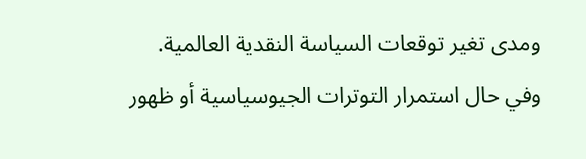ومدى تغير توقعات السياسة النقدية العالمية.
وفي حال استمرار التوترات الجيوسياسية أو ظهور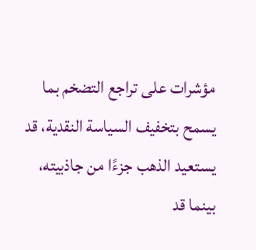مؤشرات على تراجع التضخم بما يسمح بتخفيف السياسة النقدية، قد يستعيد الذهب جزءًا من جاذبيته، بينما قد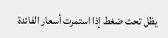يظل تحت ضغط إذا استمرت أسعار الفائدة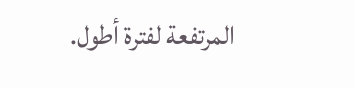المرتفعة لفترة أطول.